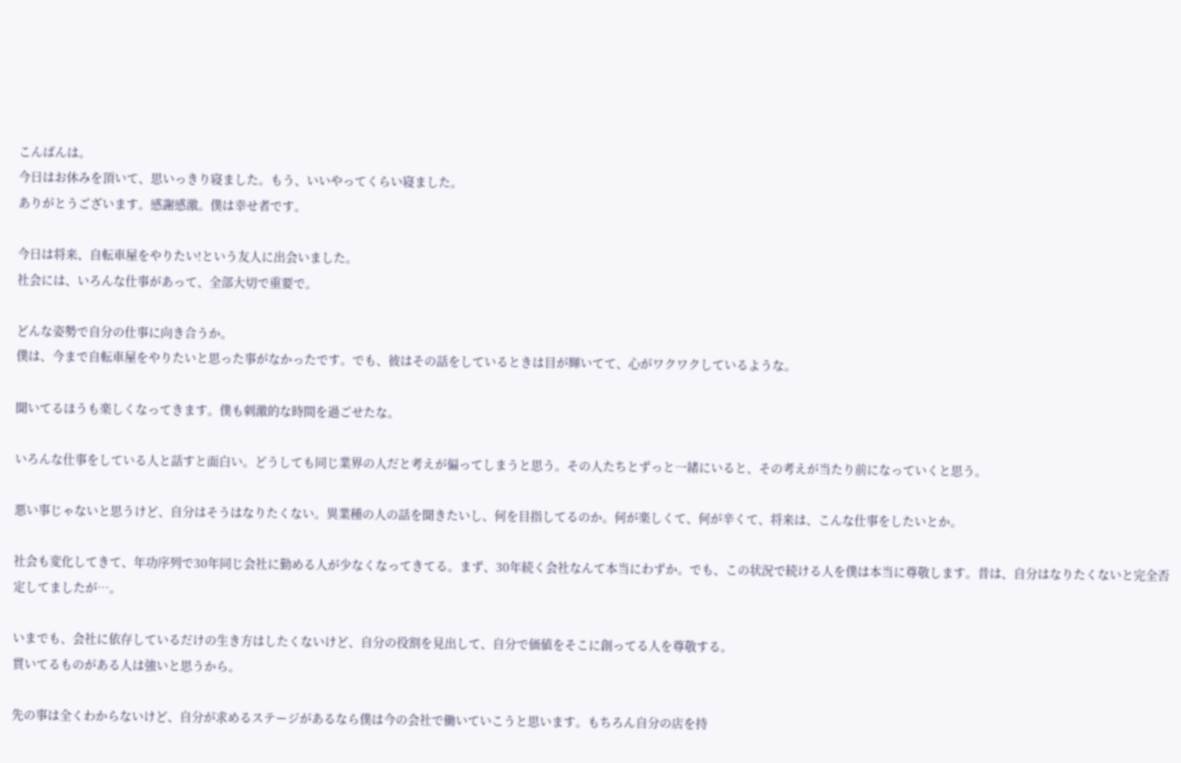こんばんは。
今日はお休みを頂いて、思いっきり寝ました。もう、いいやってくらい寝ました。
ありがとうございます。感謝感激。僕は幸せ者です。

今日は将来、自転車屋をやりたい!という友人に出会いました。
社会には、いろんな仕事があって、全部大切で重要で。

どんな姿勢で自分の仕事に向き合うか。
僕は、今まで自転車屋をやりたいと思った事がなかったです。でも、彼はその話をしているときは目が輝いてて、心がワクワクしているような。

聞いてるほうも楽しくなってきます。僕も刺激的な時間を過ごせたな。

いろんな仕事をしている人と話すと面白い。どうしても同じ業界の人だと考えが偏ってしまうと思う。その人たちとずっと一緒にいると、その考えが当たり前になっていくと思う。

悪い事じゃないと思うけど、自分はそうはなりたくない。異業種の人の話を聞きたいし、何を目指してるのか。何が楽しくて、何が辛くて、将来は、こんな仕事をしたいとか。

社会も変化してきて、年功序列で30年同じ会社に勤める人が少なくなってきてる。まず、30年続く会社なんて本当にわずか。でも、この状況で続ける人を僕は本当に尊敬します。昔は、自分はなりたくないと完全否定してましたが…。

いまでも、会社に依存しているだけの生き方はしたくないけど、自分の役割を見出して、自分で価値をそこに創ってる人を尊敬する。
貫いてるものがある人は強いと思うから。

先の事は全くわからないけど、自分が求めるステージがあるなら僕は今の会社で働いていこうと思います。もちろん自分の店を持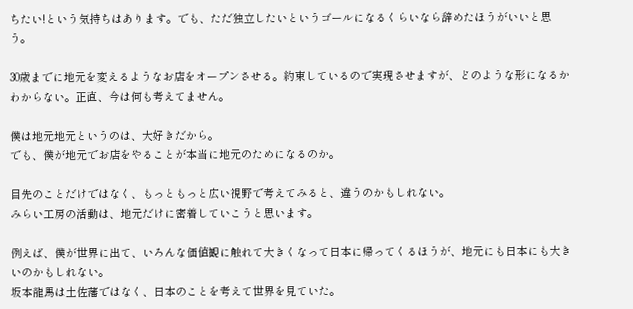ちたい!という気持ちはあります。でも、ただ独立したいというゴールになるくらいなら辞めたほうがいいと思う。

30歳までに地元を変えるようなお店をオープンさせる。約束しているので実現させますが、どのような形になるかわからない。正直、今は何も考えてません。

僕は地元地元というのは、大好きだから。
でも、僕が地元でお店をやることが本当に地元のためになるのか。

目先のことだけではなく、もっともっと広い視野で考えてみると、違うのかもしれない。
みらい工房の活動は、地元だけに密着していこうと思います。

例えば、僕が世界に出て、いろんな価値観に触れて大きくなって日本に帰ってくるほうが、地元にも日本にも大きいのかもしれない。
坂本龍馬は土佐藩ではなく、日本のことを考えて世界を見ていた。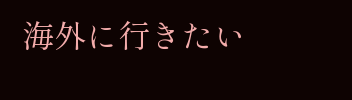海外に行きたい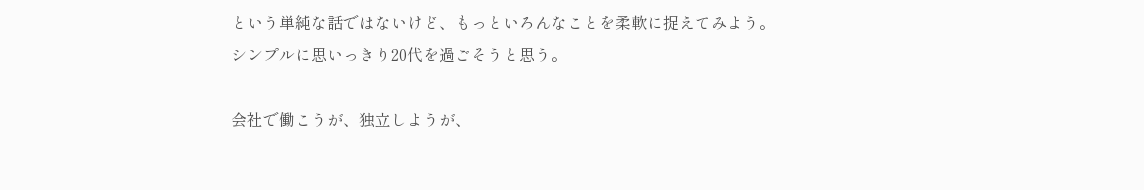という単純な話ではないけど、もっといろんなことを柔軟に捉えてみよう。
シンプルに思いっきり20代を過ごそうと思う。

会社で働こうが、独立しようが、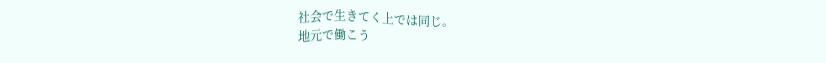社会で生きてく上では同じ。
地元で働こう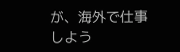が、海外で仕事しよう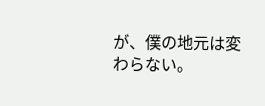が、僕の地元は変わらない。